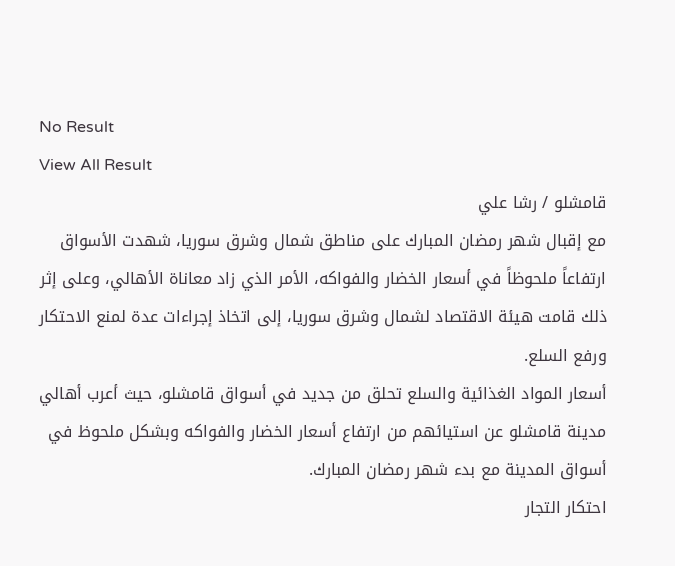No Result
View All Result
قامشلو / رشا علي
مع إقبال شهر رمضان المبارك على مناطق شمال وشرق سوريا، شهدت الأسواق ارتفاعاً ملحوظاً في أسعار الخضار والفواكه، الأمر الذي زاد معاناة الأهالي، وعلى إثر ذلك قامت هيئة الاقتصاد لشمال وشرق سوريا، إلى اتخاذ إجراءات عدة لمنع الاحتكار ورفع السلع.
أسعار المواد الغذائية والسلع تحلق من جديد في أسواق قامشلو، حيث أعرب أهالي مدينة قامشلو عن استيائهم من ارتفاع أسعار الخضار والفواكه وبشكل ملحوظ في أسواق المدينة مع بدء شهر رمضان المبارك.
احتكار التجار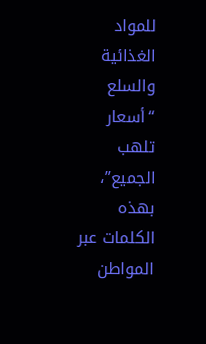للمواد الغذائية والسلع
“أسعار تلهب الجميع”، بهذه الكلمات عبر المواطن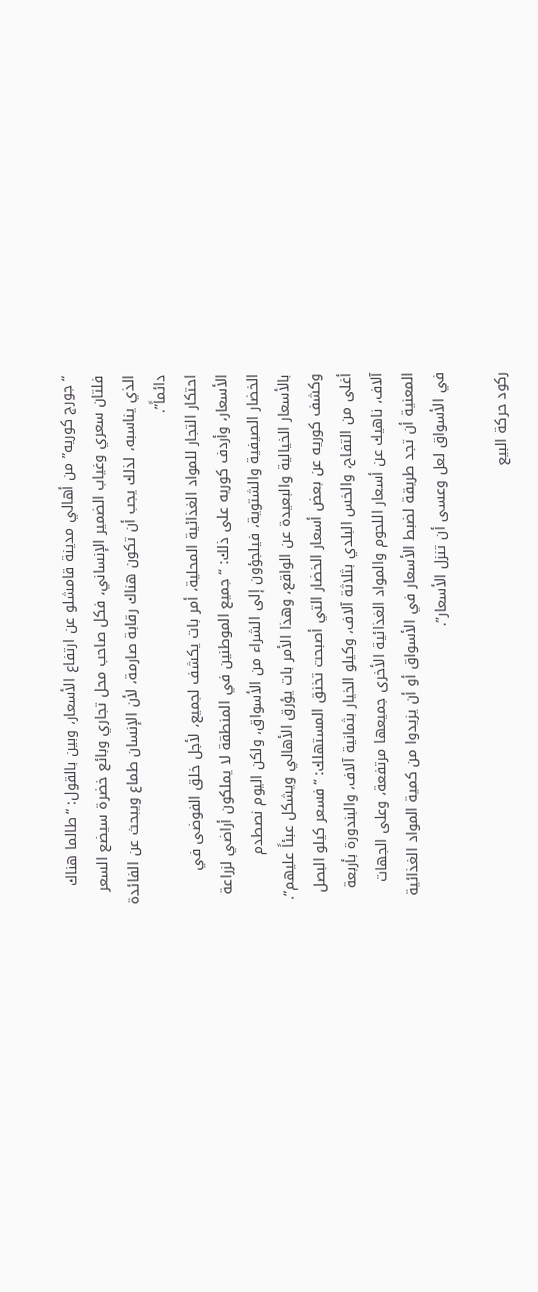“جورج كوريه” من أهالي مدينة قامشلو عن ارتفاع الأسعار، وبين بالقول: “طالما هناك فلتان سعري وغياب الضمير الإنساني، فكل صاحب محل تجاري وبائع خضرة سيضع السعر الذي يناسبه، لذلك يجب أن تكون هناك رقابة صارمة، لأن الإنسان طماع ويبحث عن الفائدة دائماً”.
احتكار التجار للمواد الغذائية المحلية، أمر بات يكشف لجميع، لأجل خلق الفوضى في الأسعار، وأردف كوريه على ذلك: “جميع الموطنين في المنطقة لا يملكون أراضي لزراعة الخضار الصيفية والشتوية، فيلجؤون إلى الشراء من الأسواق، ولكن اليوم نصطدم بالأسعار الخيالية والبعيدة عن الواقع، وهذا الأمر بات يؤرق الأهالي ويشكل عبئاً عليهم”.
وكشف كوريه عن بعض أسعار الخضار التي أصبحت تخنق المستهلك: “فسعر كيلو البصل أغلى من التفاح، والخس البلدي بثلاثة آلاف، وكيلو الخيار بثمانية آلاف، والبندورة بأربعة آلاف، ناهيك عن أسعار اللحوم والمواد الغذائية الأخرى جميعها مرتفعة، وعلى الجهات المعنية أن تجد طريقة لضبط الأسعار في الأسواق أو أن يزيدوا من كمية المواد الغذائية في الأسواق لعل وعسى أن تنزل الأسعار”.

ركود حركة البيع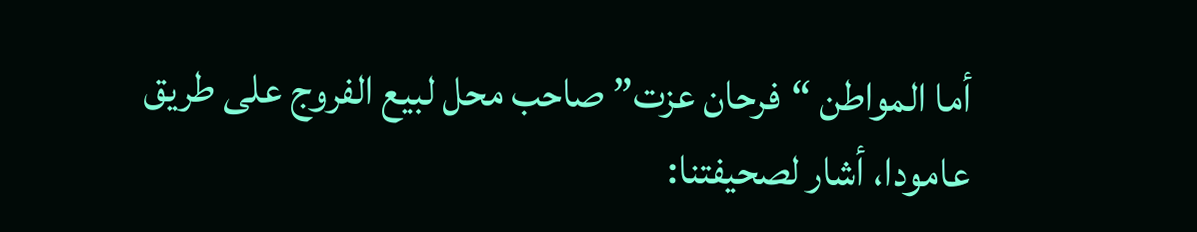أما المواطن “فرحان عزت” صاحب محل لبيع الفروج على طريق عامودا، أشار لصحيفتنا: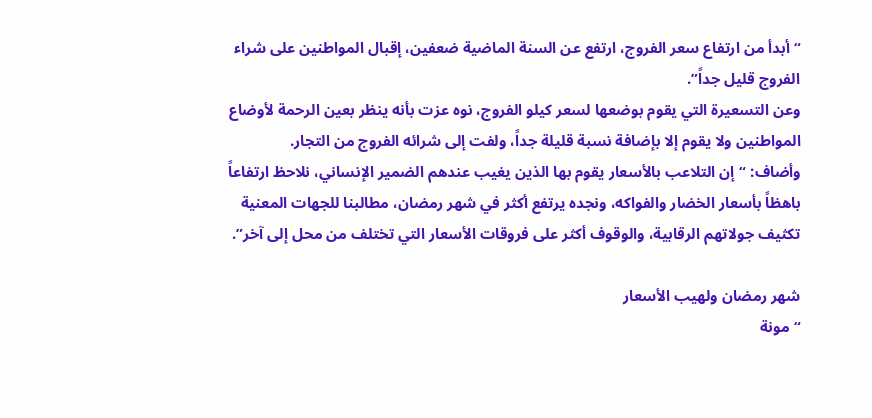“أبدأ من ارتفاع سعر الفروج، ارتفع عن السنة الماضية ضعفين، إقبال المواطنين على شراء الفروج قليل جداً”.
وعن التسعيرة التي يقوم بوضعها لسعر كيلو الفروج، نوه عزت بأنه ينظر بعين الرحمة لأوضاع المواطنين ولا يقوم إلا بإضافة نسبة قليلة جداً، ولفت إلى شرائه الفروج من التجار.
وأضاف: “إن التلاعب بالأسعار يقوم بها الذين يغيب عندهم الضمير الإنساني، نلاحظ ارتفاعاً باهظاً بأسعار الخضار والفواكه، ونجده يرتفع أكثر في شهر رمضان، مطالبنا للجهات المعنية تكثيف جولاتهم الرقابية، والوقوف أكثر على فروقات الأسعار التي تختلف من محل إلى آخر”.

شهر رمضان ولهيب الأسعار
“مونة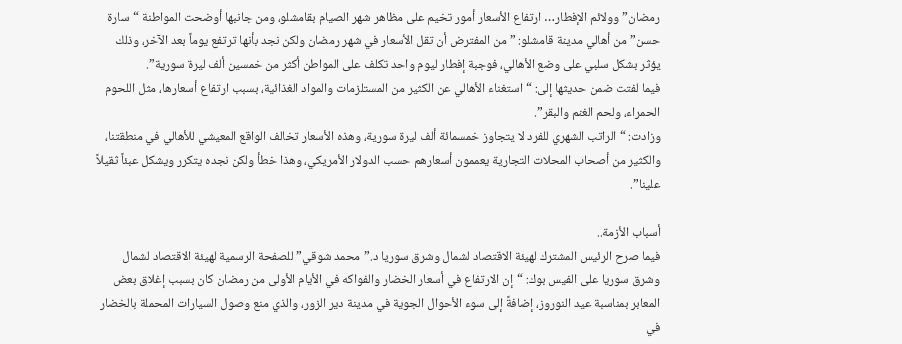رمضان” وولائم الإفطار… ارتفاع الأسعار أمور تخيم على مظاهر شهر الصيام بقامشلو، ومن جانبها أوضحت المواطنة “سارة حسن” من أهالي مدينة قامشلو: ” من المفترض أن تقل الأسعار في شهر رمضان ولكن نجد بأنها ترتفع يوماً بعد الآخر، وذلك يؤثر بشكل سلبي على وضع الأهالي، فوجبة إفطار ليوم واحد تكلف على المواطن أكثر من خمسين ألف ليرة سورية”.
فيما لفتت ضمن حديثها إلى: “استغناء الأهالي عن الكثير من المستلزمات والمواد الغذائية، بسبب ارتفاع أسعارها، مثل اللحوم الحمراء، ولحم الغنم والبقر”.
وزادت: “الراتب الشهري للفرد لا يتجاوز خمسمائة ألف ليرة سورية، وهذه الأسعار تخالف الواقع المعيشي للأهالي في منطقتنا، والكثير من أصحاب المحلات التجارية يعممون أسعارهم حسب الدولار الأمريكي، وهذا خطأ ولكن نجده يتكرر ويشكل عبئاً ثقيلاً علينا”.

أسباب الأزمة..
فيما صرح الرئيس المشترك لهيئة الاقتصاد لشمال وشرق سوريا د.”محمد شوقي” للصفحة الرسمية لهيئة الاقتصاد لشمال وشرق سوريا على الفيس بوك: “إن الارتفاع في أسعار الخضار والفواكه في الأيام الأولى من رمضان كان بسبب إغلاق بعض المعابر بمناسبة عيد النوروز، إضافةً إلى سوء الأحوال الجوية في مدينة دير الزور، والذي منع وصول السيارات المحملة بالخضار في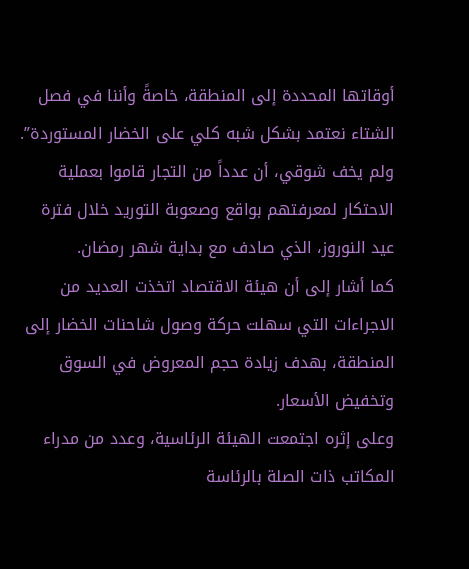أوقاتها المحددة إلى المنطقة، خاصةً وأننا في فصل الشتاء نعتمد بشكل شبه كلي على الخضار المستوردة”.
ولم يخف شوقي، أن عدداً من التجار قاموا بعملية الاحتكار لمعرفتهم بواقع وصعوبة التوريد خلال فترة عيد النوروز، الذي صادف مع بداية شهر رمضان.
كما أشار إلى أن هيئة الاقتصاد اتخذت العديد من الاجراءات التي سهلت حركة وصول شاحنات الخضار إلى المنطقة، بهدف زيادة حجم المعروض في السوق وتخفيض الأسعار.
وعلى إثره اجتمعت الهيئة الرئاسية، وعدد من مدراء المكاتب ذات الصلة بالرئاسة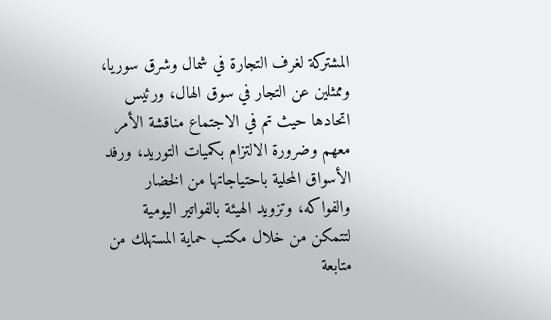المشتركة لغرف التجارة في شمال وشرق سوريا، وممثلين عن التجار في سوق الهال، ورئيس اتحادها حيث تم في الاجتماع مناقشة الأمر معهم وضرورة الالتزام بكميات التوريد، ورفد الأسواق المحلية باحتياجاتها من الخضار والفواكه، وتزويد الهيئة بالفواتير اليومية لتتمكن من خلال مكتب حماية المستهلك من متابعة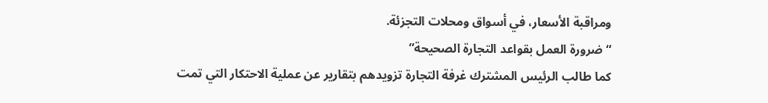ومراقبة الأسعار، في أسواق ومحلات التجزئة.
“ضرورة العمل بقواعد التجارة الصحيحة”
كما طالب الرئيس المشترك غرفة التجارة تزويدهم بتقارير عن عملية الاحتكار التي تمت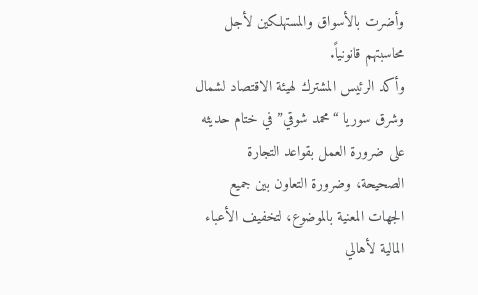وأضرت بالأسواق والمستهلكين لأجل محاسبتهم قانونياً.
وأكد الرئيس المشترك لهيئة الاقتصاد لشمال وشرق سوريا “محمد شوقي” في ختام حديثه على ضرورة العمل بقواعد التجارة الصحيحة، وضرورة التعاون بين جميع الجهات المعنية بالموضوع، لتخفيف الأعباء المالية لأهالي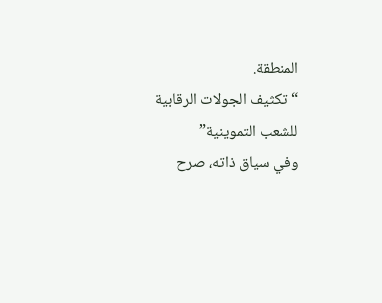المنطقة.
“تكثيف الجولات الرقابية للشعب التموينية”
وفي سياق ذاته، صرح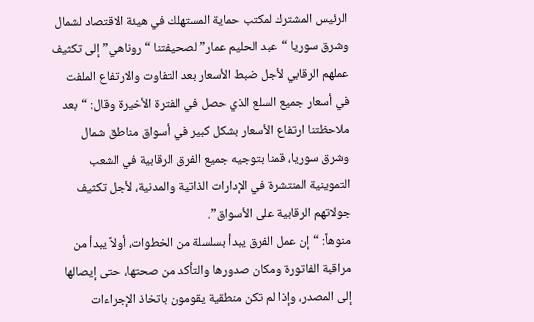الرئيس المشترك لمكتب حماية المستهلك في هيئة الاقتصاد لشمال وشرق سوريا “عبد الحليم عمار” لصحيفتنا “روناهي” إلى تكثيف عملهم الرقابي لأجل ضبط الأسعار بعد التفاوت والارتفاع الملفت في أسعار جميع السلع الذي حصل في الفترة الأخيرة وقال: “بعد ملاحظتنا ارتفاع الأسعار بشكل كبير في أسواق مناطق شمال وشرق سوريا، قمنا بتوجيه جميع الفرق الرقابية في الشعب التموينية المنتشرة في الإدارات الذاتية والمدنية، لأجل تكثيف جولاتهم الرقابية على الأسواق”.
منوهاً: “إن عمل الفرق يبدأ بسلسلة من الخطوات، أولاً يبدأ من مراقبة الفاتورة ومكان صدورها والتأكد من صحتها، حتى إيصالها إلى المصدر، وإذا لم تكن منطقية يقومون باتخاذ الإجراءات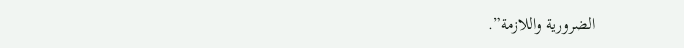الضرورية واللازمة”.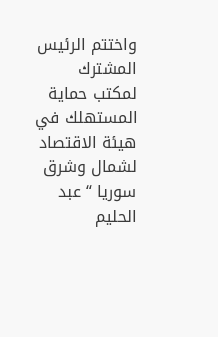واختتم الرئيس المشترك لمكتب حماية المستهلك في هيئة الاقتصاد لشمال وشرق سوريا “عبد الحليم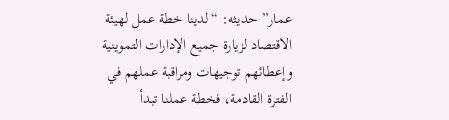عمار” حديثه: “لدينا خطة عمل لهيئة الاقتصاد لزيارة جميع الإدارات التموينية وإعطائهم توجيهات ومراقبة عملهم في الفترة القادمة، فخطة عملنا تبدأ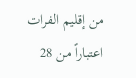من إقليم الفرات اعتباراً من 28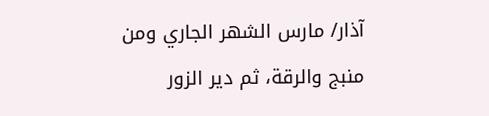آذار/ مارس الشهر الجاري ومن منبج والرقة، ثم دير الزور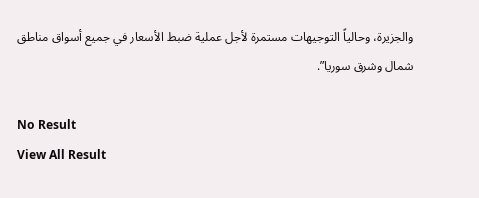والجزيرة، وحالياً التوجيهات مستمرة لأجل عملية ضبط الأسعار في جميع أسواق مناطق شمال وشرق سوريا”.

No Result
View All Result